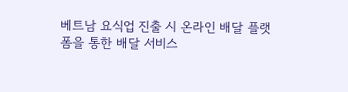베트남 요식업 진출 시 온라인 배달 플랫폼을 통한 배달 서비스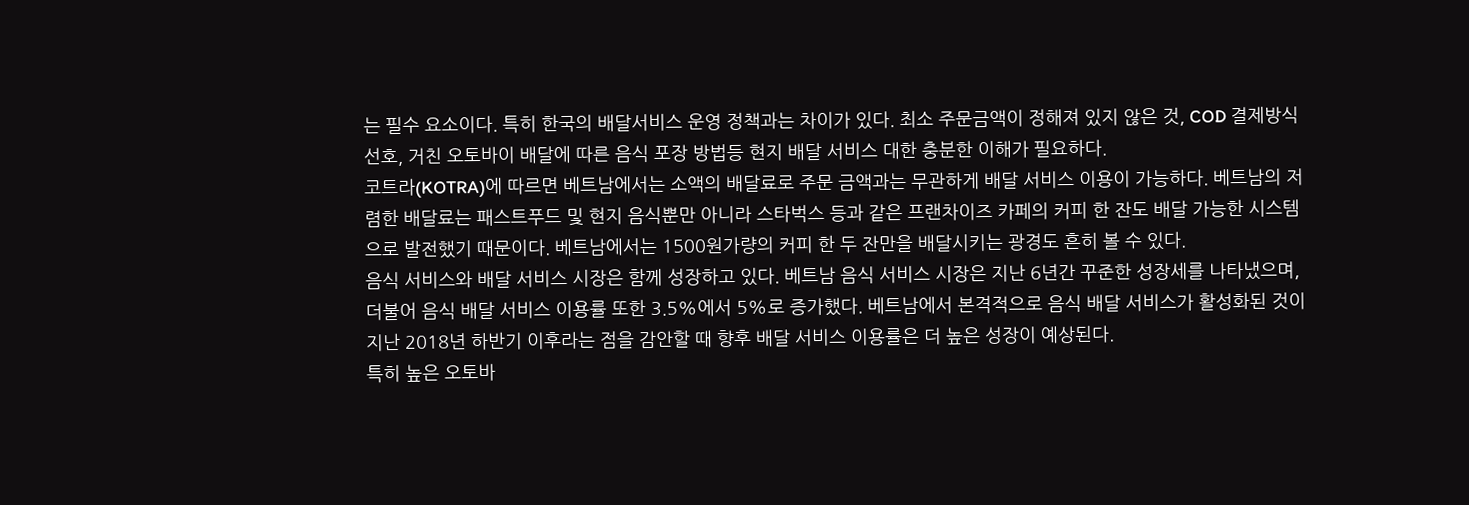는 필수 요소이다. 특히 한국의 배달서비스 운영 정책과는 차이가 있다. 최소 주문금액이 정해져 있지 않은 것, COD 결제방식 선호, 거친 오토바이 배달에 따른 음식 포장 방법등 현지 배달 서비스 대한 충분한 이해가 필요하다.
코트라(KOTRA)에 따르면 베트남에서는 소액의 배달료로 주문 금액과는 무관하게 배달 서비스 이용이 가능하다. 베트남의 저렴한 배달료는 패스트푸드 및 현지 음식뿐만 아니라 스타벅스 등과 같은 프랜차이즈 카페의 커피 한 잔도 배달 가능한 시스템으로 발전했기 때문이다. 베트남에서는 1500원가량의 커피 한 두 잔만을 배달시키는 광경도 흔히 볼 수 있다.
음식 서비스와 배달 서비스 시장은 함께 성장하고 있다. 베트남 음식 서비스 시장은 지난 6년간 꾸준한 성장세를 나타냈으며, 더불어 음식 배달 서비스 이용률 또한 3.5%에서 5%로 증가했다. 베트남에서 본격적으로 음식 배달 서비스가 활성화된 것이 지난 2018년 하반기 이후라는 점을 감안할 때 향후 배달 서비스 이용률은 더 높은 성장이 예상된다.
특히 높은 오토바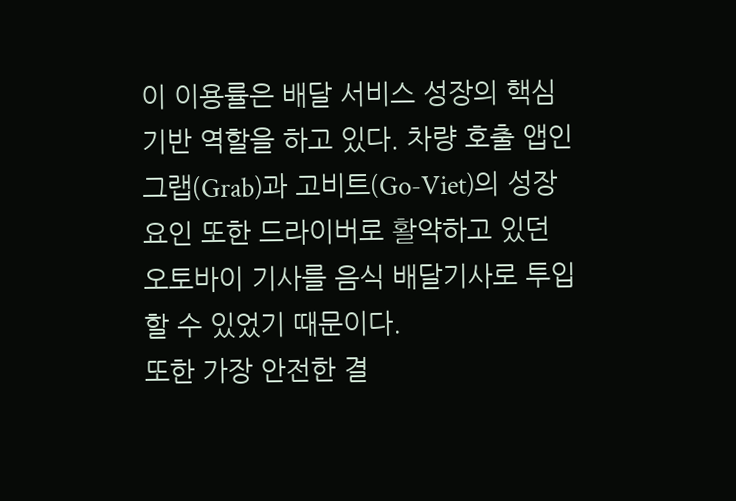이 이용률은 배달 서비스 성장의 핵심 기반 역할을 하고 있다. 차량 호출 앱인 그랩(Grab)과 고비트(Go-Viet)의 성장 요인 또한 드라이버로 활약하고 있던 오토바이 기사를 음식 배달기사로 투입할 수 있었기 때문이다.
또한 가장 안전한 결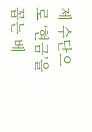제 수단으로 ‘현금’을 꼽는 베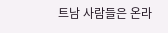트남 사람들은 온라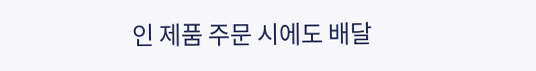인 제품 주문 시에도 배달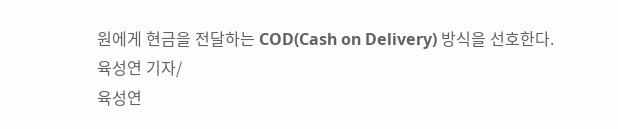원에게 현금을 전달하는 COD(Cash on Delivery) 방식을 선호한다.
육성연 기자/
육성연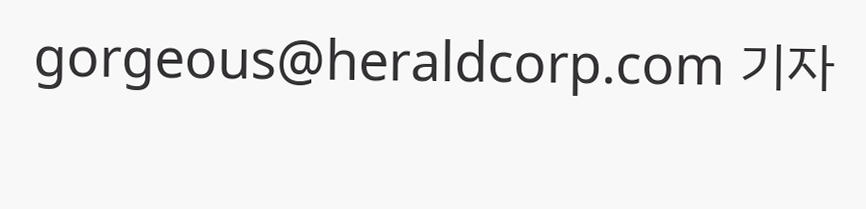gorgeous@heraldcorp.com 기자